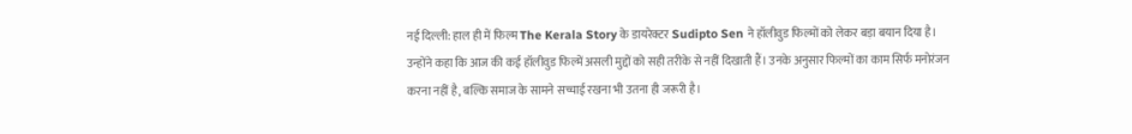नई दिल्ली: हाल ही में फिल्म The Kerala Story के डायरेक्टर Sudipto Sen ने हॉलीवुड फिल्मों को लेकर बड़ा बयान दिया है। उन्होंने कहा कि आज की कई हॉलीवुड फिल्में असली मुद्दों को सही तरीके से नहीं दिखाती हैं। उनके अनुसार फिल्मों का काम सिर्फ मनोरंजन करना नहीं है, बल्कि समाज के सामने सच्चाई रखना भी उतना ही जरूरी है।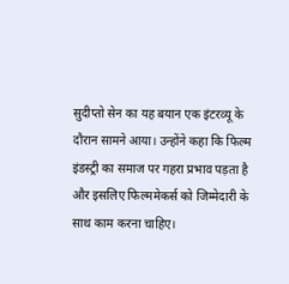सुदीप्तो सेन का यह बयान एक इंटरव्यू के दौरान सामने आया। उन्होंने कहा कि फिल्म इंडस्ट्री का समाज पर गहरा प्रभाव पड़ता है और इसलिए फिल्ममेकर्स को जिम्मेदारी के साथ काम करना चाहिए।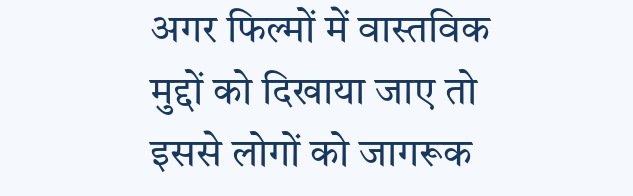अगर फिल्मों में वास्तविक मुद्दों को दिखाया जाए तो इससे लोगों को जागरूक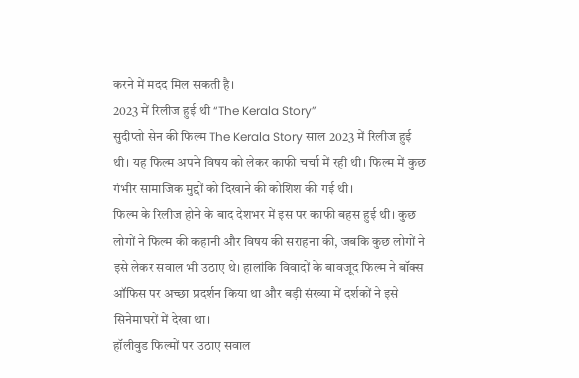करने में मदद मिल सकती है।
2023 में रिलीज हुई थी “The Kerala Story”
सुदीप्तो सेन की फिल्म The Kerala Story साल 2023 में रिलीज हुई थी। यह फिल्म अपने विषय को लेकर काफी चर्चा में रही थी। फिल्म में कुछ गंभीर सामाजिक मुद्दों को दिखाने की कोशिश की गई थी।
फिल्म के रिलीज होने के बाद देशभर में इस पर काफी बहस हुई थी। कुछ लोगों ने फिल्म की कहानी और विषय की सराहना की, जबकि कुछ लोगों ने इसे लेकर सवाल भी उठाए थे। हालांकि विवादों के बावजूद फिल्म ने बॉक्स ऑफिस पर अच्छा प्रदर्शन किया था और बड़ी संख्या में दर्शकों ने इसे सिनेमाघरों में देखा था।
हॉलीवुड फिल्मों पर उठाए सवाल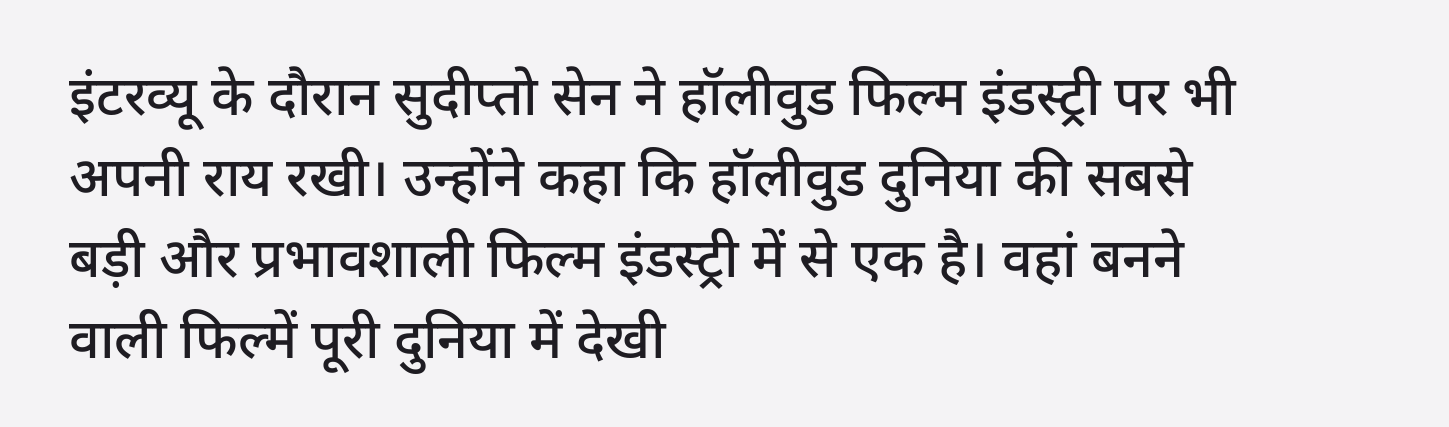इंटरव्यू के दौरान सुदीप्तो सेन ने हॉलीवुड फिल्म इंडस्ट्री पर भी अपनी राय रखी। उन्होंने कहा कि हॉलीवुड दुनिया की सबसे बड़ी और प्रभावशाली फिल्म इंडस्ट्री में से एक है। वहां बनने वाली फिल्में पूरी दुनिया में देखी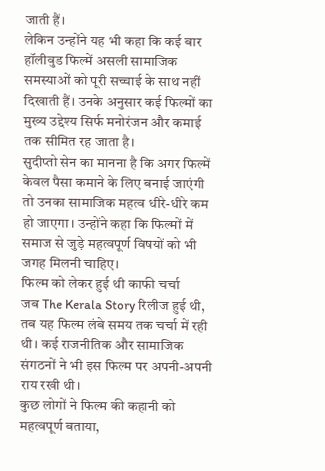जाती हैं।
लेकिन उन्होंने यह भी कहा कि कई बार हॉलीवुड फिल्में असली सामाजिक समस्याओं को पूरी सच्चाई के साथ नहीं दिखाती हैं। उनके अनुसार कई फिल्मों का मुख्य उद्देश्य सिर्फ मनोरंजन और कमाई तक सीमित रह जाता है।
सुदीप्तो सेन का मानना है कि अगर फिल्में केवल पैसा कमाने के लिए बनाई जाएंगी तो उनका सामाजिक महत्व धीरे-धीरे कम हो जाएगा। उन्होंने कहा कि फिल्मों में समाज से जुड़े महत्वपूर्ण विषयों को भी जगह मिलनी चाहिए।
फिल्म को लेकर हुई थी काफी चर्चा
जब The Kerala Story रिलीज हुई थी, तब यह फिल्म लंबे समय तक चर्चा में रही थी। कई राजनीतिक और सामाजिक संगठनों ने भी इस फिल्म पर अपनी-अपनी राय रखी थी।
कुछ लोगों ने फिल्म की कहानी को महत्वपूर्ण बताया,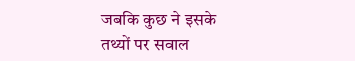जबकि कुछ ने इसके तथ्यों पर सवाल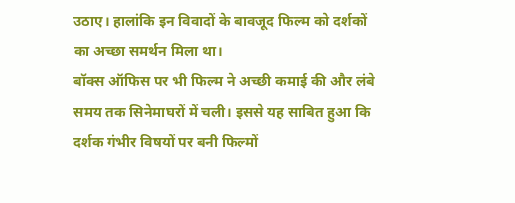उठाए। हालांकि इन विवादों के बावजूद फिल्म को दर्शकों का अच्छा समर्थन मिला था।
बॉक्स ऑफिस पर भी फिल्म ने अच्छी कमाई की और लंबे समय तक सिनेमाघरों में चली। इससे यह साबित हुआ कि दर्शक गंभीर विषयों पर बनी फिल्मों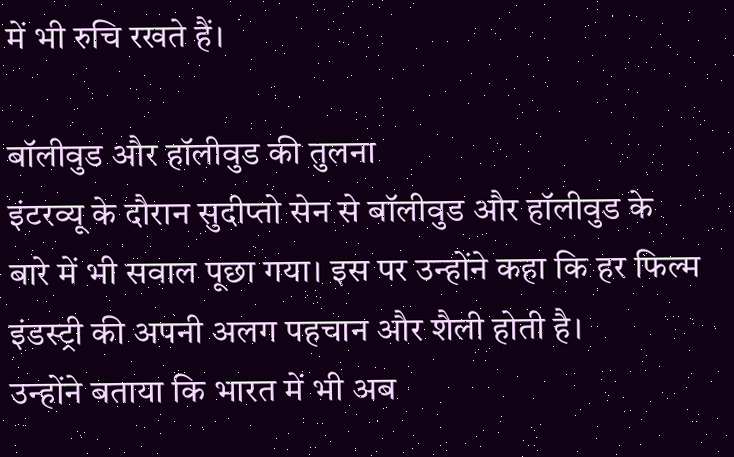में भी रुचि रखते हैं।

बॉलीवुड और हॉलीवुड की तुलना
इंटरव्यू के दौरान सुदीप्तो सेन से बॉलीवुड और हॉलीवुड के बारे में भी सवाल पूछा गया। इस पर उन्होंने कहा कि हर फिल्म इंडस्ट्री की अपनी अलग पहचान और शैली होती है।
उन्होंने बताया कि भारत में भी अब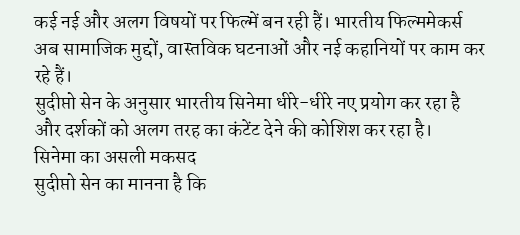कई नई और अलग विषयों पर फिल्में बन रही हैं। भारतीय फिल्ममेकर्स अब सामाजिक मुद्दों, वास्तविक घटनाओं और नई कहानियों पर काम कर रहे हैं।
सुदीप्तो सेन के अनुसार भारतीय सिनेमा धीरे-धीरे नए प्रयोग कर रहा है और दर्शकों को अलग तरह का कंटेंट देने की कोशिश कर रहा है।
सिनेमा का असली मकसद
सुदीप्तो सेन का मानना है कि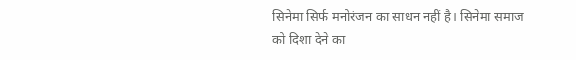सिनेमा सिर्फ मनोरंजन का साधन नहीं है। सिनेमा समाज को दिशा देने का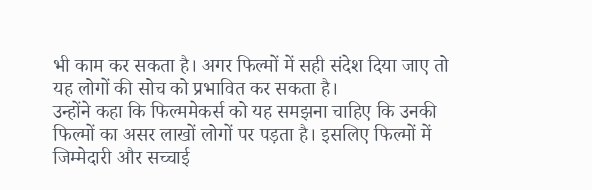भी काम कर सकता है। अगर फिल्मों में सही संदेश दिया जाए तो यह लोगों की सोच को प्रभावित कर सकता है।
उन्होंने कहा कि फिल्ममेकर्स को यह समझना चाहिए कि उनकी फिल्मों का असर लाखों लोगों पर पड़ता है। इसलिए फिल्मों में जिम्मेदारी और सच्चाई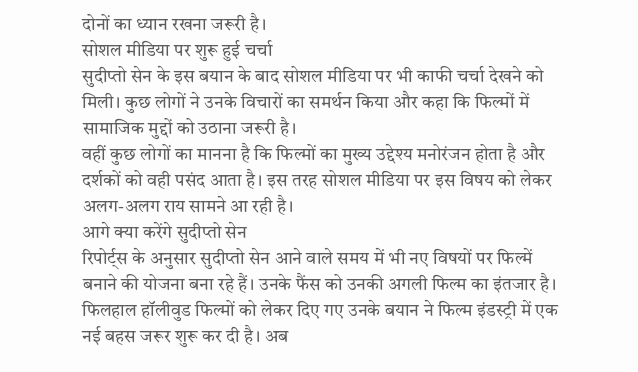दोनों का ध्यान रखना जरूरी है।
सोशल मीडिया पर शुरू हुई चर्चा
सुदीप्तो सेन के इस बयान के बाद सोशल मीडिया पर भी काफी चर्चा देखने को मिली। कुछ लोगों ने उनके विचारों का समर्थन किया और कहा कि फिल्मों में सामाजिक मुद्दों को उठाना जरूरी है।
वहीं कुछ लोगों का मानना है कि फिल्मों का मुख्य उद्देश्य मनोरंजन होता है और दर्शकों को वही पसंद आता है। इस तरह सोशल मीडिया पर इस विषय को लेकर अलग-अलग राय सामने आ रही है।
आगे क्या करेंगे सुदीप्तो सेन
रिपोर्ट्स के अनुसार सुदीप्तो सेन आने वाले समय में भी नए विषयों पर फिल्में बनाने की योजना बना रहे हैं। उनके फैंस को उनकी अगली फिल्म का इंतजार है।
फिलहाल हॉलीवुड फिल्मों को लेकर दिए गए उनके बयान ने फिल्म इंडस्ट्री में एक नई बहस जरूर शुरू कर दी है। अब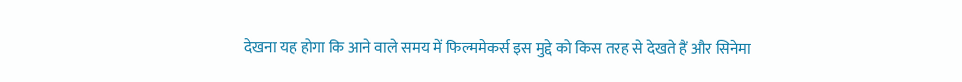देखना यह होगा कि आने वाले समय में फिल्ममेकर्स इस मुद्दे को किस तरह से देखते हैं और सिनेमा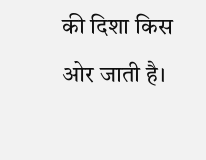की दिशा किस ओर जाती है।